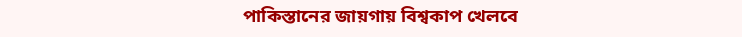পাকিস্তানের জায়গায় বিশ্বকাপ খেলবে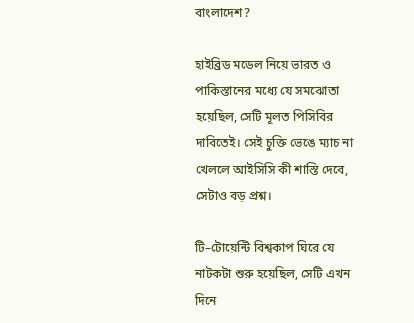বাংলাদেশ?

হাইব্রিড মডেল নিয়ে ভারত ও পাকিস্তানের মধ্যে যে সমঝোতা হয়েছিল, সেটি মূলত পিসিবির দাবিতেই। সেই চুক্তি ভেঙে ম্যাচ না খেললে আইসিসি কী শাস্তি দেবে, সেটাও বড় প্রশ্ন।

টি–টোয়েন্টি বিশ্বকাপ ঘিরে যে নাটকটা শুরু হয়েছিল, সেটি এখন দিনে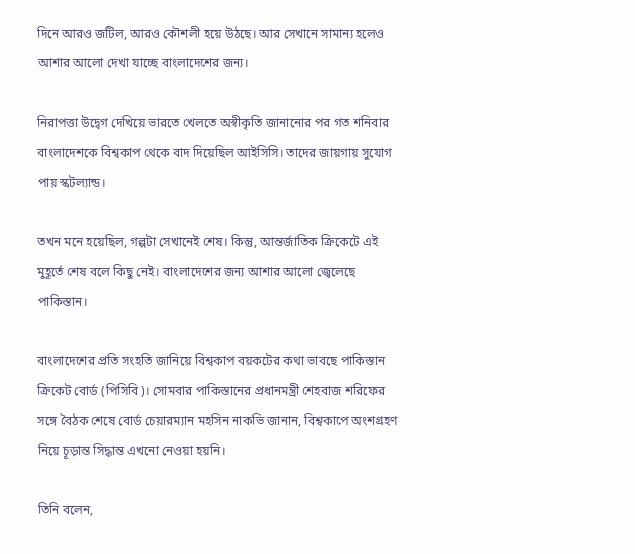দিনে আরও জটিল, আরও কৌশলী হয়ে উঠছে। আর সেখানে সামান্য হলেও আশার আলো দেখা যাচ্ছে বাংলাদেশের জন্য।

নিরাপত্তা উদ্বেগ দেখিয়ে ভারতে খেলতে অস্বীকৃতি জানানোর পর গত শনিবার বাংলাদেশকে বিশ্বকাপ থেকে বাদ দিয়েছিল আইসিসি। তাদের জায়গায় সুযোগ পায় স্কটল্যান্ড।

তখন মনে হয়েছিল, গল্পটা সেখানেই শেষ। কিন্তু, আন্তর্জাতিক ক্রিকেটে এই মুহূর্তে শেষ বলে কিছু নেই। বাংলাদেশের জন্য আশার আলো জ্বেলেছে পাকিস্তান।

বাংলাদেশের প্রতি সংহতি জানিয়ে বিশ্বকাপ বয়কটের কথা ভাবছে পাকিস্তান ক্রিকেট বোর্ড (পিসিবি)। সোমবার পাকিস্তানের প্রধানমন্ত্রী শেহবাজ শরিফের সঙ্গে বৈঠক শেষে বোর্ড চেয়ারম্যান মহসিন নাকভি জানান, বিশ্বকাপে অংশগ্রহণ নিয়ে চূড়ান্ত সিদ্ধান্ত এখনো নেওয়া হয়নি।

তিনি বলেন,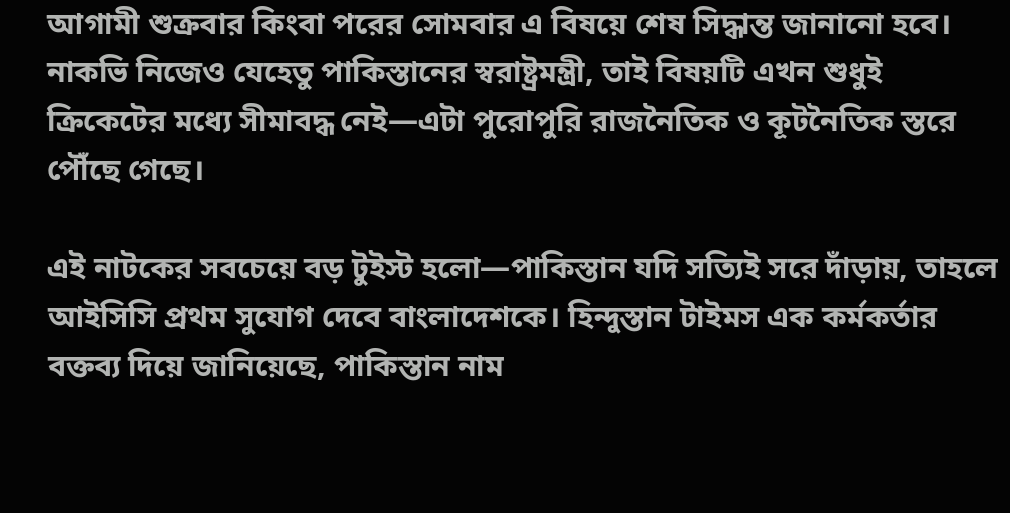আগামী শুক্রবার কিংবা পরের সোমবার এ বিষয়ে শেষ সিদ্ধান্ত জানানো হবে। নাকভি নিজেও যেহেতু পাকিস্তানের স্বরাষ্ট্রমন্ত্রী, তাই বিষয়টি এখন শুধুই ক্রিকেটের মধ্যে সীমাবদ্ধ নেই—এটা পুরোপুরি রাজনৈতিক ও কূটনৈতিক স্তরে পৌঁছে গেছে।

এই নাটকের সবচেয়ে বড় টুইস্ট হলো—পাকিস্তান যদি সত্যিই সরে দাঁড়ায়, তাহলে আইসিসি প্রথম সুযোগ দেবে বাংলাদেশকে। হিন্দুস্তান টাইমস এক কর্মকর্তার বক্তব্য দিয়ে জানিয়েছে, পাকিস্তান নাম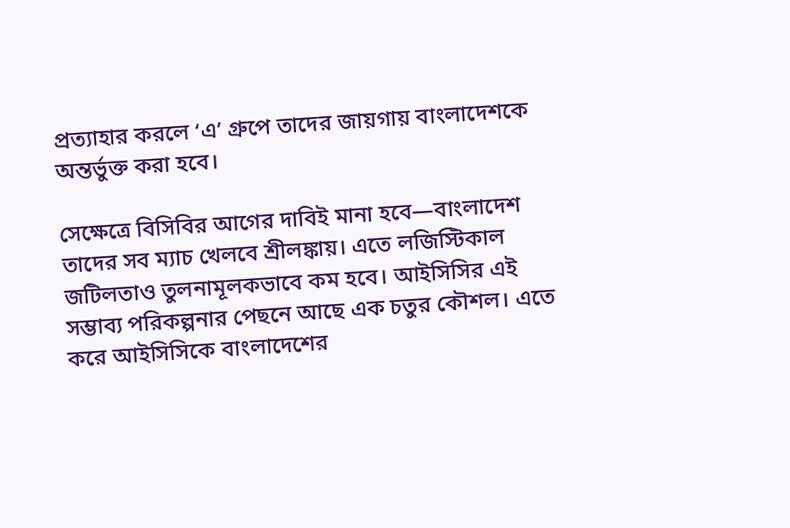প্রত্যাহার করলে ‘এ’ গ্রুপে তাদের জায়গায় বাংলাদেশকে অন্তর্ভুক্ত করা হবে।

সেক্ষেত্রে বিসিবির আগের দাবিই মানা হবে—বাংলাদেশ তাদের সব ম্যাচ খেলবে শ্রীলঙ্কায়। এতে লজিস্টিকাল জটিলতাও তুলনামূলকভাবে কম হবে। আইসিসির এই সম্ভাব্য পরিকল্পনার পেছনে আছে এক চতুর কৌশল। এতে করে আইসিসিকে বাংলাদেশের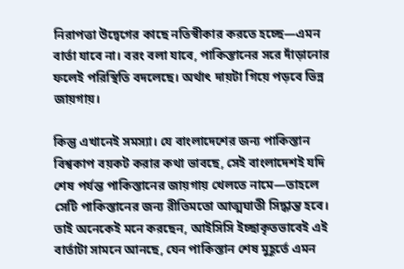নিরাপত্তা উদ্বেগের কাছে নতিস্বীকার করতে হচ্ছে—এমন বার্তা যাবে না। বরং বলা যাবে, পাকিস্তানের সরে দাঁড়ানোর ফলেই পরিস্থিতি বদলেছে। অর্থাৎ দায়টা গিয়ে পড়বে ভিন্ন জায়গায়।

কিন্তু এখানেই সমস্যা। যে বাংলাদেশের জন্য পাকিস্তান বিশ্বকাপ বয়কট করার কথা ভাবছে, সেই বাংলাদেশই যদি শেষ পর্যন্ত পাকিস্তানের জায়গায় খেলতে নামে—তাহলে সেটি পাকিস্তানের জন্য রীতিমতো আত্মঘাতী সিদ্ধান্ত হবে। তাই অনেকেই মনে করছেন, আইসিসি ইচ্ছাকৃতভাবেই এই বার্তাটা সামনে আনছে, যেন পাকিস্তান শেষ মুহূর্তে এমন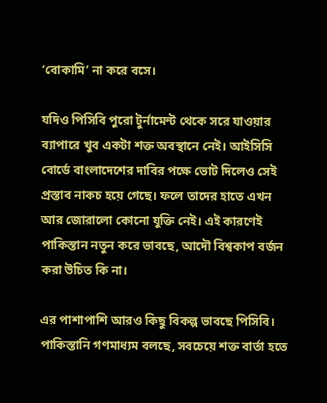‘বোকামি’ না করে বসে।

যদিও পিসিবি পুরো টুর্নামেন্ট থেকে সরে যাওয়ার ব্যাপারে খুব একটা শক্ত অবস্থানে নেই। আইসিসি বোর্ডে বাংলাদেশের দাবির পক্ষে ভোট দিলেও সেই প্রস্তাব নাকচ হয়ে গেছে। ফলে তাদের হাতে এখন আর জোরালো কোনো যুক্তি নেই। এই কারণেই পাকিস্তান নতুন করে ভাবছে, আদৌ বিশ্বকাপ বর্জন করা উচিত কি না।

এর পাশাপাশি আরও কিছু বিকল্প ভাবছে পিসিবি। পাকিস্তানি গণমাধ্যম বলছে, সবচেয়ে শক্ত বার্তা হতে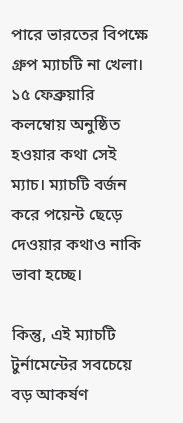পারে ভারতের বিপক্ষে গ্রুপ ম্যাচটি না খেলা। ১৫ ফেব্রুয়ারি কলম্বোয় অনুষ্ঠিত হওয়ার কথা সেই ম্যাচ। ম্যাচটি বর্জন করে পয়েন্ট ছেড়ে দেওয়ার কথাও নাকি ভাবা হচ্ছে।

কিন্তু, এই ম্যাচটি টুর্নামেন্টের সবচেয়ে বড় আকর্ষণ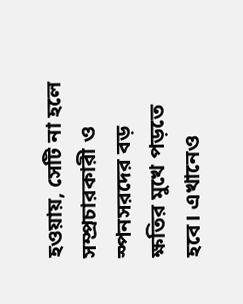হওয়ায়, সেটি না হলে সম্প্রচারকারী ও স্পনসরদের বড় ক্ষতির মুখে পড়তে হবে। এখানেও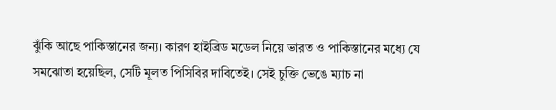ঝুঁকি আছে পাকিস্তানের জন্য। কারণ হাইব্রিড মডেল নিয়ে ভারত ও পাকিস্তানের মধ্যে যে সমঝোতা হয়েছিল, সেটি মূলত পিসিবির দাবিতেই। সেই চুক্তি ভেঙে ম্যাচ না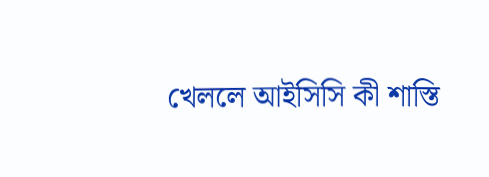খেললে আইসিসি কী শাস্তি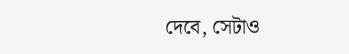দেবে, সেটাও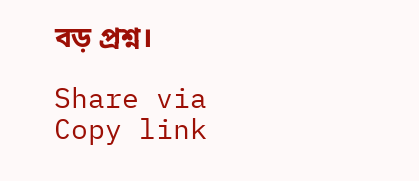বড় প্রশ্ন।

Share via
Copy link